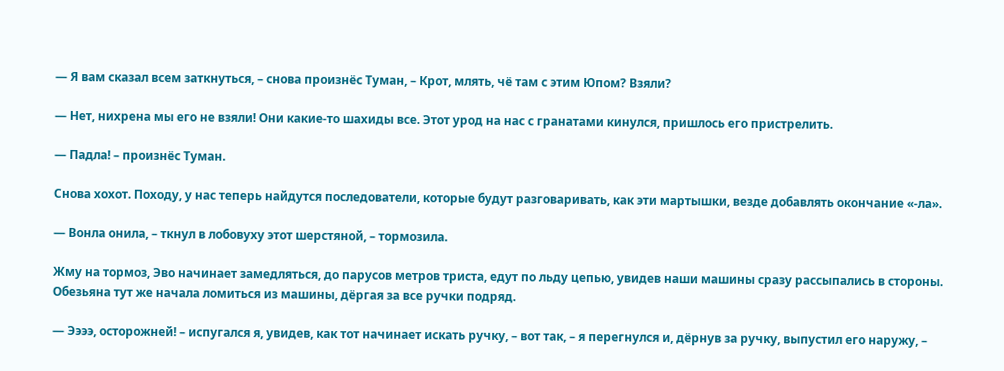— Я вам сказал всем заткнуться, – снова произнёс Туман, – Крот, млять, чё там с этим Юпом? Взяли?

— Нет, нихрена мы его не взяли! Они какие-то шахиды все. Этот урод на нас с гранатами кинулся, пришлось его пристрелить.

— Падла! – произнёс Туман.

Снова хохот. Походу, у нас теперь найдутся последователи, которые будут разговаривать, как эти мартышки, везде добавлять окончание «-ла».

— Вонла онила, – ткнул в лобовуху этот шерстяной, – тормозила.

Жму на тормоз, Эво начинает замедляться, до парусов метров триста, едут по льду цепью, увидев наши машины сразу рассыпались в стороны. Обезьяна тут же начала ломиться из машины, дёргая за все ручки подряд.

— Ээээ, осторожней! – испугался я, увидев, как тот начинает искать ручку, – вот так, – я перегнулся и, дёрнув за ручку, выпустил его наружу, –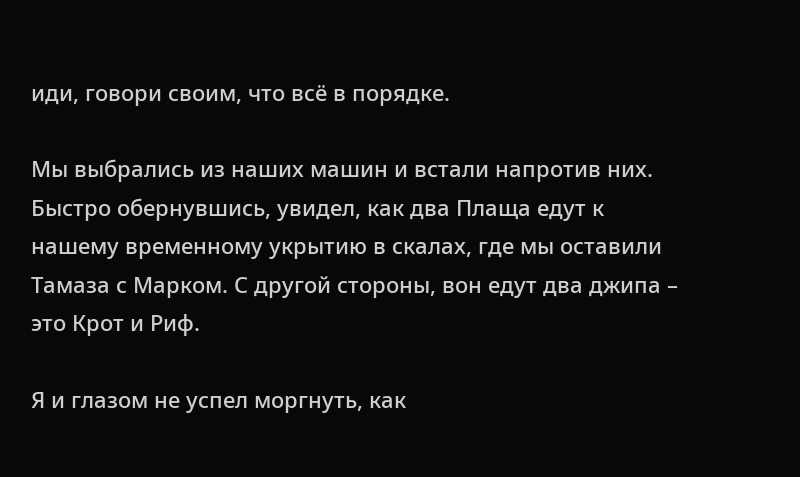иди, говори своим, что всё в порядке.

Мы выбрались из наших машин и встали напротив них. Быстро обернувшись, увидел, как два Плаща едут к нашему временному укрытию в скалах, где мы оставили Тамаза с Марком. С другой стороны, вон едут два джипа – это Крот и Риф.

Я и глазом не успел моргнуть, как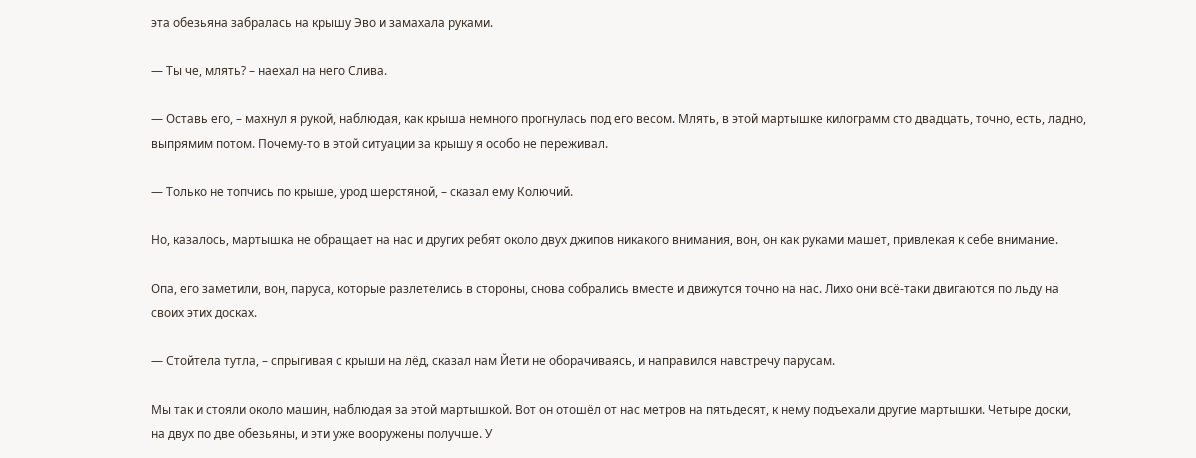эта обезьяна забралась на крышу Эво и замахала руками.

— Ты че, млять? – наехал на него Слива.

— Оставь его, – махнул я рукой, наблюдая, как крыша немного прогнулась под его весом. Млять, в этой мартышке килограмм сто двадцать, точно, есть, ладно, выпрямим потом. Почему-то в этой ситуации за крышу я особо не переживал.

— Только не топчись по крыше, урод шерстяной, – сказал ему Колючий.

Но, казалось, мартышка не обращает на нас и других ребят около двух джипов никакого внимания, вон, он как руками машет, привлекая к себе внимание.

Опа, его заметили, вон, паруса, которые разлетелись в стороны, снова собрались вместе и движутся точно на нас. Лихо они всё-таки двигаются по льду на своих этих досках.

— Стойтела тутла, – спрыгивая с крыши на лёд, сказал нам Йети не оборачиваясь, и направился навстречу парусам.

Мы так и стояли около машин, наблюдая за этой мартышкой. Вот он отошёл от нас метров на пятьдесят, к нему подъехали другие мартышки. Четыре доски, на двух по две обезьяны, и эти уже вооружены получше. У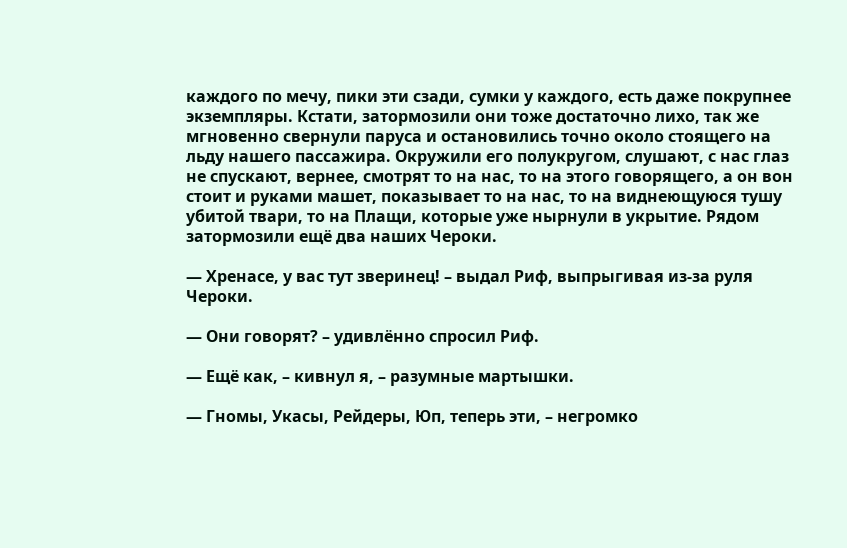каждого по мечу, пики эти сзади, сумки у каждого, есть даже покрупнее экземпляры. Кстати, затормозили они тоже достаточно лихо, так же мгновенно свернули паруса и остановились точно около стоящего на льду нашего пассажира. Окружили его полукругом, слушают, с нас глаз не спускают, вернее, смотрят то на нас, то на этого говорящего, а он вон стоит и руками машет, показывает то на нас, то на виднеющуюся тушу убитой твари, то на Плащи, которые уже нырнули в укрытие. Рядом затормозили ещё два наших Чероки.

— Хренасе, у вас тут зверинец! – выдал Риф, выпрыгивая из-за руля Чероки.

— Они говорят? – удивлённо спросил Риф.

— Ещё как, – кивнул я, – разумные мартышки.

— Гномы, Укасы, Рейдеры, Юп, теперь эти, – негромко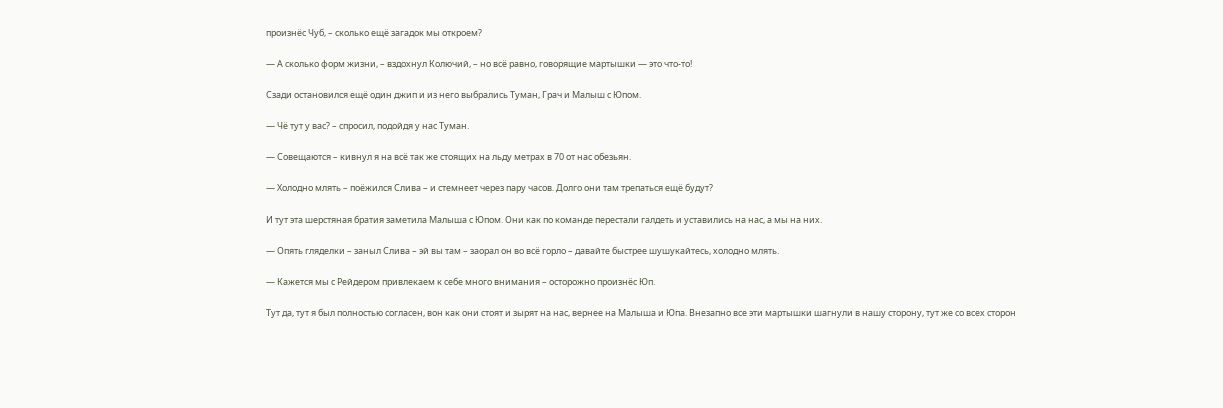произнёс Чуб, – сколько ещё загадок мы откроем?

— А сколько форм жизни, – вздохнул Колючий, – но всё равно, говорящие мартышки — это что-то!

Сзади остановился ещё один джип и из него выбрались Туман, Грач и Малыш с Юпом.

— Чё тут у вас? – спросил, подойдя у нас Туман.

— Совещаются – кивнул я на всё так же стоящих на льду метрах в 70 от нас обезьян.

— Холодно млять – поёжился Слива – и стемнеет через пару часов. Долго они там трепаться ещё будут?

И тут эта шерстяная братия заметила Малыша с Юпом. Они как по команде перестали галдеть и уставились на нас, а мы на них.

— Опять гляделки – заныл Слива – эй вы там – заорал он во всё горло – давайте быстрее шушукайтесь, холодно млять.

— Кажется мы с Рейдером привлекаем к себе много внимания – осторожно произнёс Юп.

Тут да, тут я был полностью согласен, вон как они стоят и зырят на нас, вернее на Малыша и Юпа. Внезапно все эти мартышки шагнули в нашу сторону, тут же со всех сторон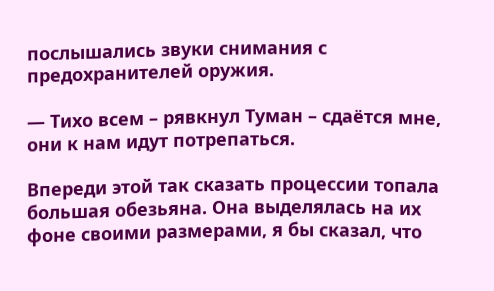послышались звуки снимания с предохранителей оружия.

— Тихо всем – рявкнул Туман – сдаётся мне, они к нам идут потрепаться.

Впереди этой так сказать процессии топала большая обезьяна. Она выделялась на их фоне своими размерами, я бы сказал, что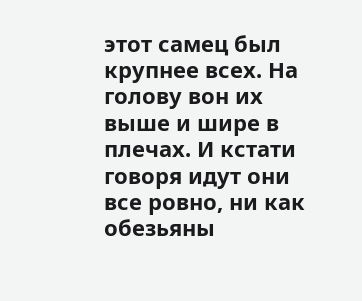этот самец был крупнее всех. На голову вон их выше и шире в плечах. И кстати говоря идут они все ровно, ни как обезьяны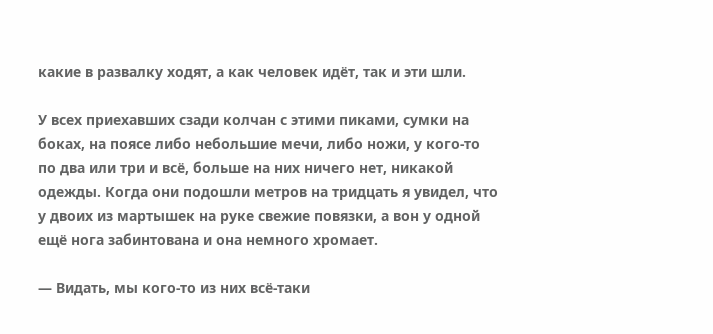какие в развалку ходят, а как человек идёт, так и эти шли.

У всех приехавших сзади колчан с этими пиками, сумки на боках, на поясе либо небольшие мечи, либо ножи, у кого-то по два или три и всё, больше на них ничего нет, никакой одежды. Когда они подошли метров на тридцать я увидел, что у двоих из мартышек на руке свежие повязки, а вон у одной ещё нога забинтована и она немного хромает.

— Видать, мы кого-то из них всё-таки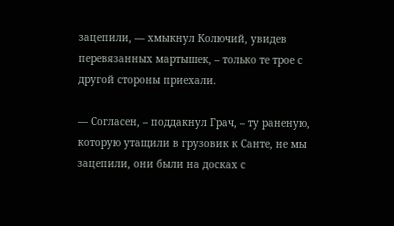зацепили, — хмыкнул Колючий, увидев перевязанных мартышек, – только те трое с другой стороны приехали.

— Согласен, – поддакнул Грач, – ту раненую, которую утащили в грузовик к Санте, не мы зацепили, они были на досках с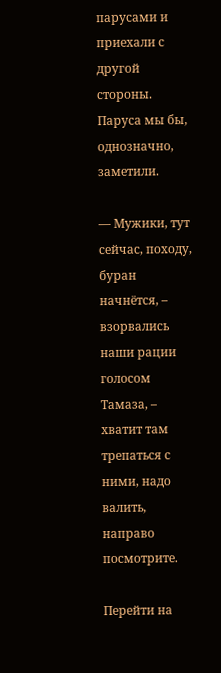парусами и приехали с другой стороны. Паруса мы бы, однозначно, заметили.

— Мужики, тут сейчас, походу, буран начнётся, – взорвались наши рации голосом Тамаза, – хватит там трепаться с ними, надо валить, направо посмотрите.

Перейти на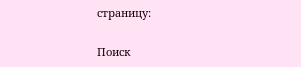страницу:

Поиск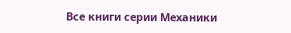Все книги серии Механики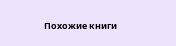Похожие книги